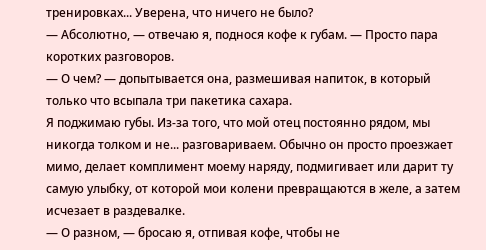тренировках... Уверена, что ничего не было?
— Абсолютно, — отвечаю я, поднося кофе к губам. — Просто пара коротких разговоров.
— О чем? — допытывается она, размешивая напиток, в который только что всыпала три пакетика сахара.
Я поджимаю губы. Из-за того, что мой отец постоянно рядом, мы никогда толком и не... разговариваем. Обычно он просто проезжает мимо, делает комплимент моему наряду, подмигивает или дарит ту самую улыбку, от которой мои колени превращаются в желе, а затем исчезает в раздевалке.
— О разном, — бросаю я, отпивая кофе, чтобы не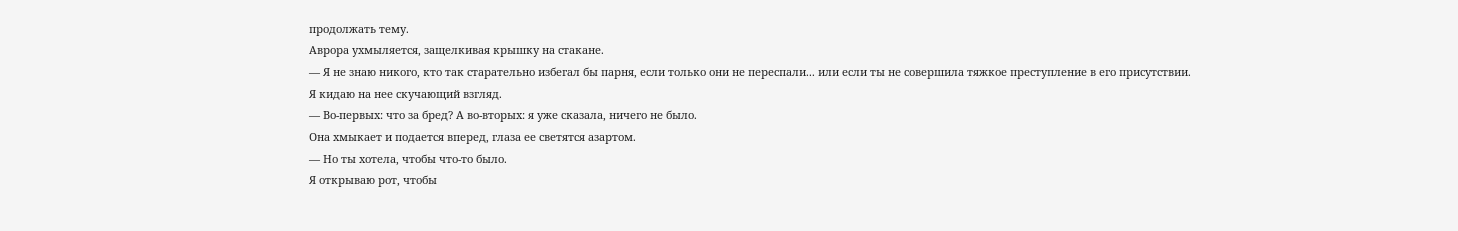продолжать тему.
Аврора ухмыляется, защелкивая крышку на стакане.
— Я не знаю никого, кто так старательно избегал бы парня, если только они не переспали... или если ты не совершила тяжкое преступление в его присутствии.
Я кидаю на нее скучающий взгляд.
— Во-первых: что за бред? А во-вторых: я уже сказала, ничего не было.
Она хмыкает и подается вперед, глаза ее светятся азартом.
— Но ты хотела, чтобы что-то было.
Я открываю рот, чтобы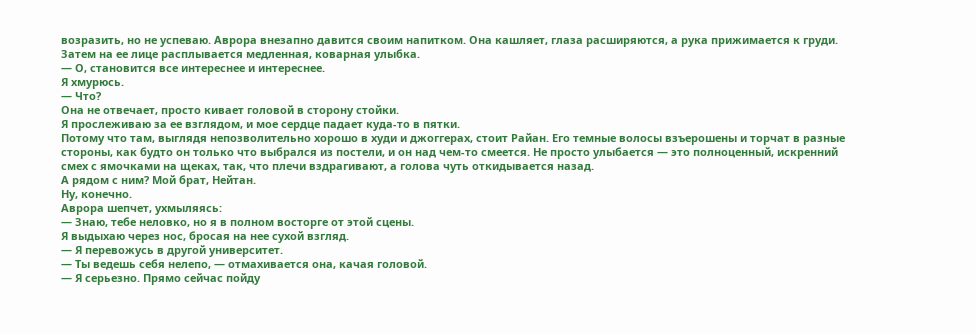возразить, но не успеваю. Аврора внезапно давится своим напитком. Она кашляет, глаза расширяются, а рука прижимается к груди. Затем на ее лице расплывается медленная, коварная улыбка.
— О, становится все интереснее и интереснее.
Я хмурюсь.
— Что?
Она не отвечает, просто кивает головой в сторону стойки.
Я прослеживаю за ее взглядом, и мое сердце падает куда-то в пятки.
Потому что там, выглядя непозволительно хорошо в худи и джоггерах, стоит Райан. Его темные волосы взъерошены и торчат в разные стороны, как будто он только что выбрался из постели, и он над чем-то смеется. Не просто улыбается — это полноценный, искренний смех с ямочками на щеках, так, что плечи вздрагивают, а голова чуть откидывается назад.
А рядом с ним? Мой брат, Нейтан.
Ну, конечно.
Аврора шепчет, ухмыляясь:
— Знаю, тебе неловко, но я в полном восторге от этой сцены.
Я выдыхаю через нос, бросая на нее сухой взгляд.
— Я перевожусь в другой университет.
— Ты ведешь себя нелепо, — отмахивается она, качая головой.
— Я серьезно. Прямо сейчас пойду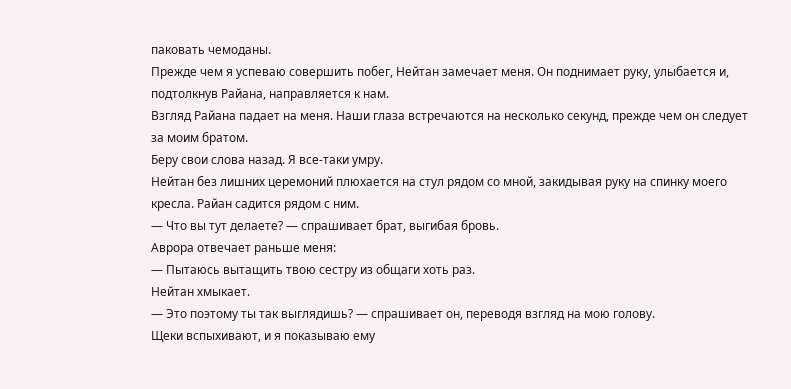паковать чемоданы.
Прежде чем я успеваю совершить побег, Нейтан замечает меня. Он поднимает руку, улыбается и, подтолкнув Райана, направляется к нам.
Взгляд Райана падает на меня. Наши глаза встречаются на несколько секунд, прежде чем он следует за моим братом.
Беру свои слова назад. Я все-таки умру.
Нейтан без лишних церемоний плюхается на стул рядом со мной, закидывая руку на спинку моего кресла. Райан садится рядом с ним.
— Что вы тут делаете? — спрашивает брат, выгибая бровь.
Аврора отвечает раньше меня:
— Пытаюсь вытащить твою сестру из общаги хоть раз.
Нейтан хмыкает.
— Это поэтому ты так выглядишь? — спрашивает он, переводя взгляд на мою голову.
Щеки вспыхивают, и я показываю ему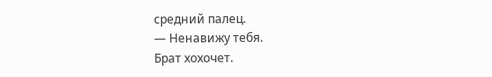средний палец.
— Ненавижу тебя.
Брат хохочет.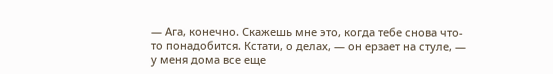— Ага, конечно. Скажешь мне это, когда тебе снова что-то понадобится. Кстати, о делах, — он ерзает на стуле, — у меня дома все еще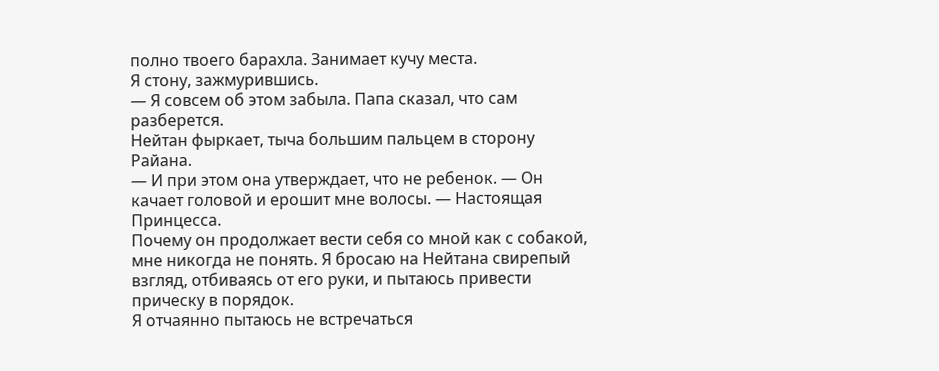полно твоего барахла. Занимает кучу места.
Я стону, зажмурившись.
— Я совсем об этом забыла. Папа сказал, что сам разберется.
Нейтан фыркает, тыча большим пальцем в сторону Райана.
— И при этом она утверждает, что не ребенок. — Он качает головой и ерошит мне волосы. — Настоящая Принцесса.
Почему он продолжает вести себя со мной как с собакой, мне никогда не понять. Я бросаю на Нейтана свирепый взгляд, отбиваясь от его руки, и пытаюсь привести прическу в порядок.
Я отчаянно пытаюсь не встречаться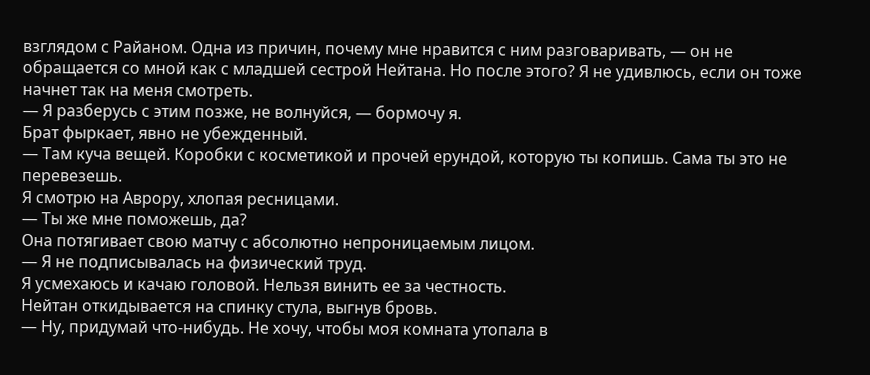взглядом с Райаном. Одна из причин, почему мне нравится с ним разговаривать, — он не обращается со мной как с младшей сестрой Нейтана. Но после этого? Я не удивлюсь, если он тоже начнет так на меня смотреть.
— Я разберусь с этим позже, не волнуйся, — бормочу я.
Брат фыркает, явно не убежденный.
— Там куча вещей. Коробки с косметикой и прочей ерундой, которую ты копишь. Сама ты это не перевезешь.
Я смотрю на Аврору, хлопая ресницами.
— Ты же мне поможешь, да?
Она потягивает свою матчу с абсолютно непроницаемым лицом.
— Я не подписывалась на физический труд.
Я усмехаюсь и качаю головой. Нельзя винить ее за честность.
Нейтан откидывается на спинку стула, выгнув бровь.
— Ну, придумай что-нибудь. Не хочу, чтобы моя комната утопала в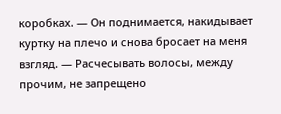коробках. — Он поднимается, накидывает куртку на плечо и снова бросает на меня взгляд. — Расчесывать волосы, между прочим, не запрещено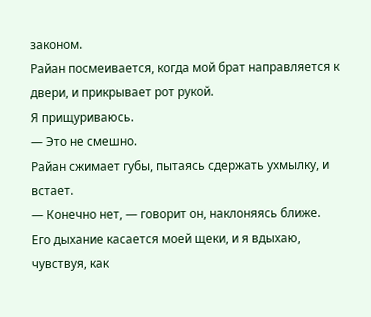законом.
Райан посмеивается, когда мой брат направляется к двери, и прикрывает рот рукой.
Я прищуриваюсь.
— Это не смешно.
Райан сжимает губы, пытаясь сдержать ухмылку, и встает.
— Конечно нет, — говорит он, наклоняясь ближе. Его дыхание касается моей щеки, и я вдыхаю, чувствуя, как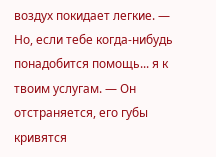воздух покидает легкие. — Но, если тебе когда-нибудь понадобится помощь... я к твоим услугам. — Он отстраняется, его губы кривятся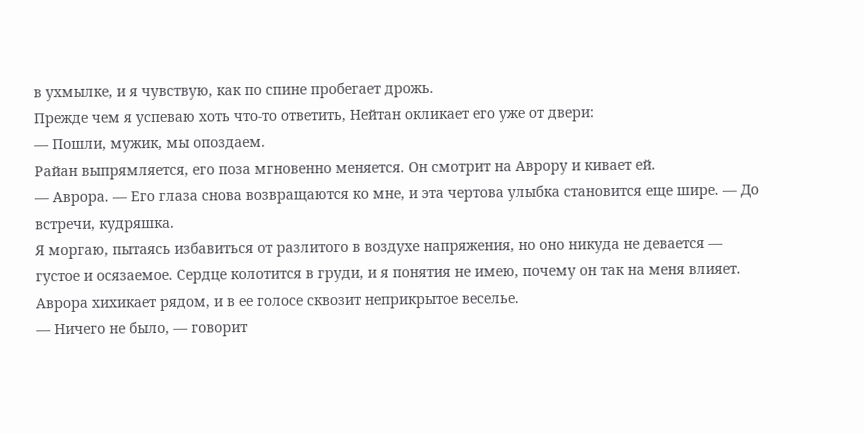в ухмылке, и я чувствую, как по спине пробегает дрожь.
Прежде чем я успеваю хоть что-то ответить, Нейтан окликает его уже от двери:
— Пошли, мужик, мы опоздаем.
Райан выпрямляется, его поза мгновенно меняется. Он смотрит на Аврору и кивает ей.
— Аврора. — Его глаза снова возвращаются ко мне, и эта чертова улыбка становится еще шире. — До встречи, кудряшка.
Я моргаю, пытаясь избавиться от разлитого в воздухе напряжения, но оно никуда не девается — густое и осязаемое. Сердце колотится в груди, и я понятия не имею, почему он так на меня влияет.
Аврора хихикает рядом, и в ее голосе сквозит неприкрытое веселье.
— Ничего не было, — говорит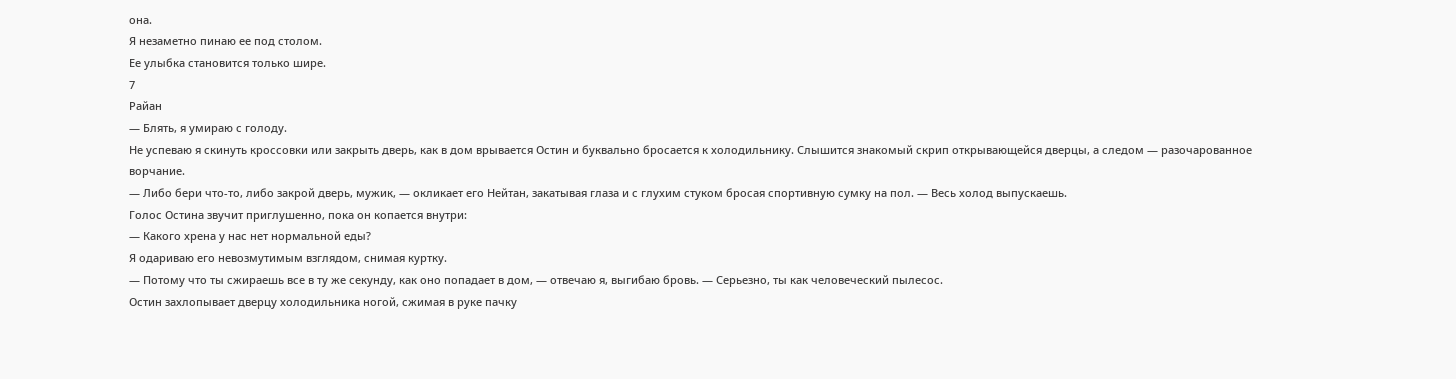она.
Я незаметно пинаю ее под столом.
Ее улыбка становится только шире.
7
Райан
— Блять, я умираю с голоду.
Не успеваю я скинуть кроссовки или закрыть дверь, как в дом врывается Остин и буквально бросается к холодильнику. Слышится знакомый скрип открывающейся дверцы, а следом — разочарованное ворчание.
— Либо бери что-то, либо закрой дверь, мужик, — окликает его Нейтан, закатывая глаза и с глухим стуком бросая спортивную сумку на пол. — Весь холод выпускаешь.
Голос Остина звучит приглушенно, пока он копается внутри:
— Какого хрена у нас нет нормальной еды?
Я одариваю его невозмутимым взглядом, снимая куртку.
— Потому что ты сжираешь все в ту же секунду, как оно попадает в дом, — отвечаю я, выгибаю бровь. — Серьезно, ты как человеческий пылесос.
Остин захлопывает дверцу холодильника ногой, сжимая в руке пачку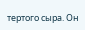тертого сыра. Он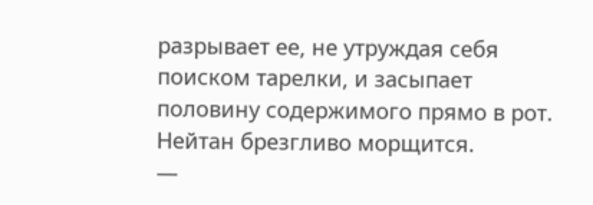разрывает ее, не утруждая себя поиском тарелки, и засыпает половину содержимого прямо в рот.
Нейтан брезгливо морщится.
—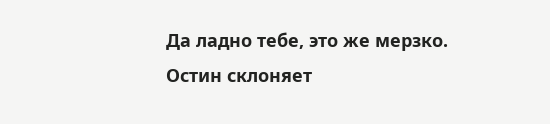Да ладно тебе, это же мерзко.
Остин склоняет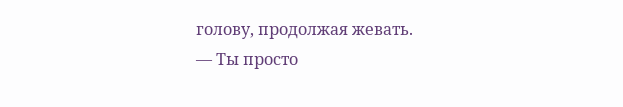голову, продолжая жевать.
— Ты просто